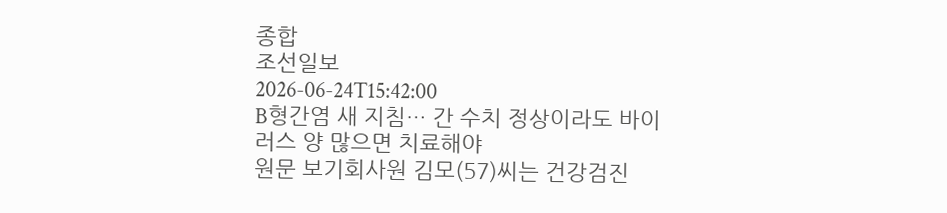종합
조선일보
2026-06-24T15:42:00
B형간염 새 지침… 간 수치 정상이라도 바이러스 양 많으면 치료해야
원문 보기회사원 김모(57)씨는 건강검진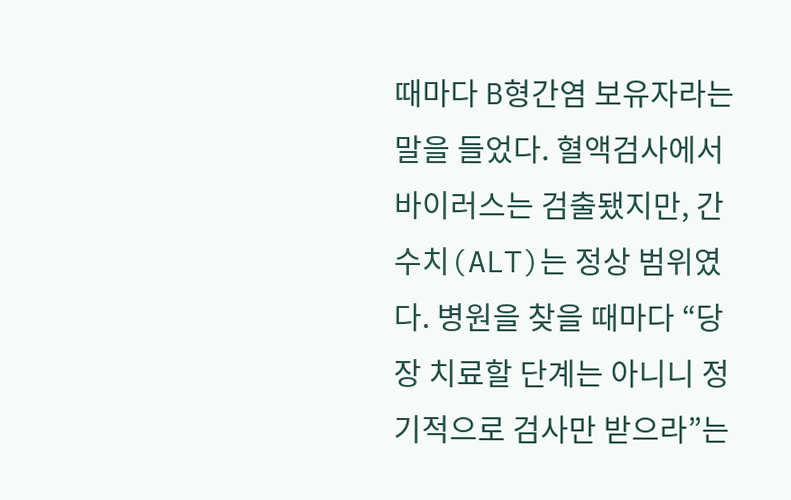때마다 B형간염 보유자라는 말을 들었다. 혈액검사에서 바이러스는 검출됐지만, 간 수치(ALT)는 정상 범위였다. 병원을 찾을 때마다 “당장 치료할 단계는 아니니 정기적으로 검사만 받으라”는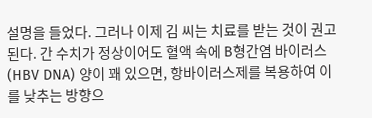설명을 들었다. 그러나 이제 김 씨는 치료를 받는 것이 권고된다. 간 수치가 정상이어도 혈액 속에 B형간염 바이러스(HBV DNA) 양이 꽤 있으면, 항바이러스제를 복용하여 이를 낮추는 방향으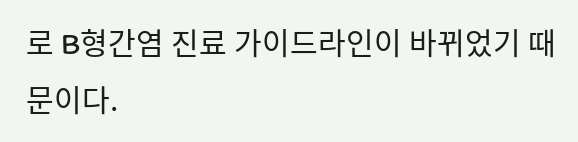로 B형간염 진료 가이드라인이 바뀌었기 때문이다.